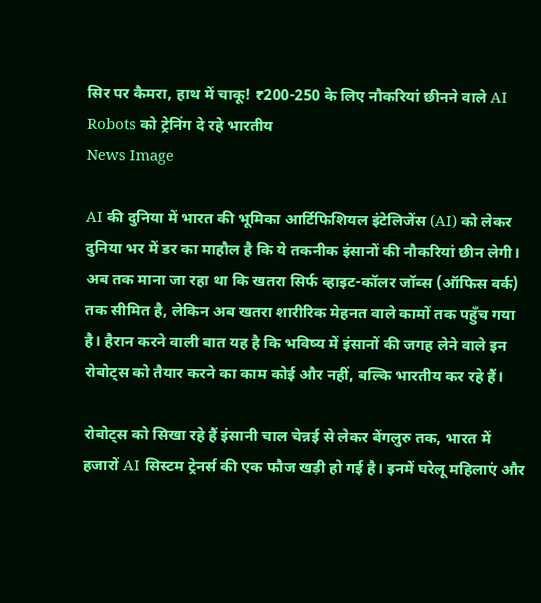सिर पर कैमरा, हाथ में चाकू! ₹200-250 के लिए नौकरियां छीनने वाले AI Robots को ट्रेनिंग दे रहे भारतीय
News Image

AI की दुनिया में भारत की भूमिका आर्टिफिशियल इंटेलिजेंस (AI) को लेकर दुनिया भर में डर का माहौल है कि ये तकनीक इंसानों की नौकरियां छीन लेगी। अब तक माना जा रहा था कि खतरा सिर्फ व्हाइट-कॉलर जॉब्स (ऑफिस वर्क) तक सीमित है, लेकिन अब खतरा शारीरिक मेहनत वाले कामों तक पहुँच गया है। हैरान करने वाली बात यह है कि भविष्य में इंसानों की जगह लेने वाले इन रोबोट्स को तैयार करने का काम कोई और नहीं, बल्कि भारतीय कर रहे हैं।

रोबोट्स को सिखा रहे हैं इंसानी चाल चेन्नई से लेकर बेंगलुरु तक, भारत में हजारों AI सिस्टम ट्रेनर्स की एक फौज खड़ी हो गई है। इनमें घरेलू महिलाएं और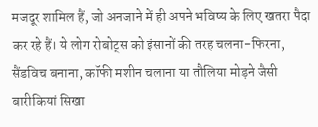मजदूर शामिल हैं, जो अनजाने में ही अपने भविष्य के लिए खतरा पैदा कर रहे हैं। ये लोग रोबोट्स को इंसानों की तरह चलना-फिरना, सैंडविच बनाना, कॉफी मशीन चलाना या तौलिया मोड़ने जैसी बारीकियां सिखा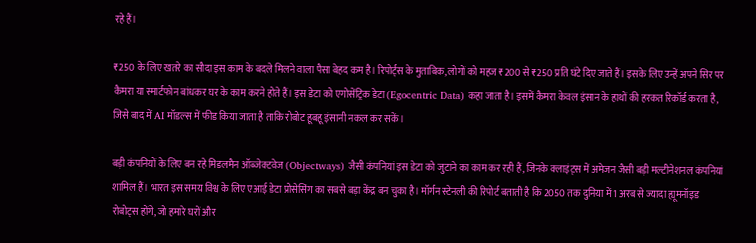रहे हैं।

₹250 के लिए खतरे का सौदा इस काम के बदले मिलने वाला पैसा बेहद कम है। रिपोर्ट्स के मुताबिक, लोगों को महज ₹200 से ₹250 प्रति घंटे दिए जाते हैं। इसके लिए उन्हें अपने सिर पर कैमरा या स्मार्टफोन बांधकर घर के काम करने होते हैं। इस डेटा को एगोसेंट्रिक डेटा (Egocentric Data) कहा जाता है। इसमें कैमरा केवल इंसान के हाथों की हरकत रिकॉर्ड करता है, जिसे बाद में AI मॉडल्स में फीड किया जाता है ताकि रोबोट हूबहू इंसानी नकल कर सकें।

बड़ी कंपनियों के लिए बन रहे मिडलमैन ऑब्जेक्टवेज (Objectways) जैसी कंपनियां इस डेटा को जुटाने का काम कर रही हैं, जिनके क्लाइंट्स में अमेजन जैसी बड़ी मल्टीनेशनल कंपनियां शामिल हैं। भारत इस समय विश्व के लिए एआई डेटा प्रोसेसिंग का सबसे बड़ा केंद्र बन चुका है। मॉर्गन स्टेनली की रिपोर्ट बताती है कि 2050 तक दुनिया में 1 अरब से ज्यादा ह्यूमनॉइड रोबोट्स होंगे, जो हमारे घरों और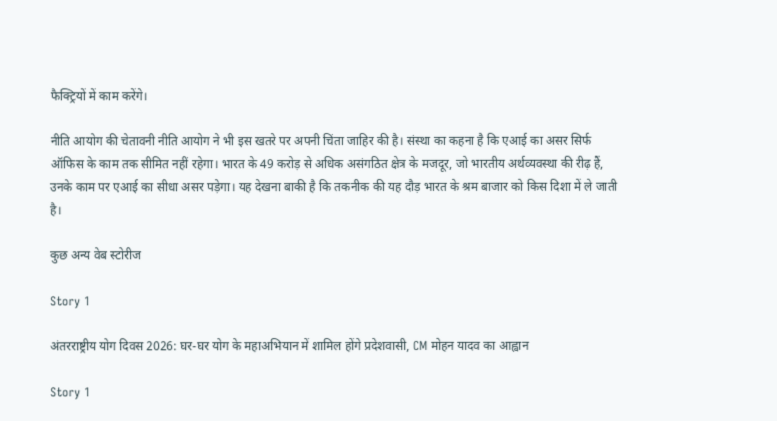फैक्ट्रियों में काम करेंगे।

नीति आयोग की चेतावनी नीति आयोग ने भी इस खतरे पर अपनी चिंता जाहिर की है। संस्था का कहना है कि एआई का असर सिर्फ ऑफिस के काम तक सीमित नहीं रहेगा। भारत के 49 करोड़ से अधिक असंगठित क्षेत्र के मजदूर, जो भारतीय अर्थव्यवस्था की रीढ़ हैं, उनके काम पर एआई का सीधा असर पड़ेगा। यह देखना बाकी है कि तकनीक की यह दौड़ भारत के श्रम बाजार को किस दिशा में ले जाती है।

कुछ अन्य वेब स्टोरीज

Story 1

अंतरराष्ट्रीय योग दिवस 2026: घर-घर योग के महाअभियान में शामिल होंगे प्रदेशवासी, CM मोहन यादव का आह्वान

Story 1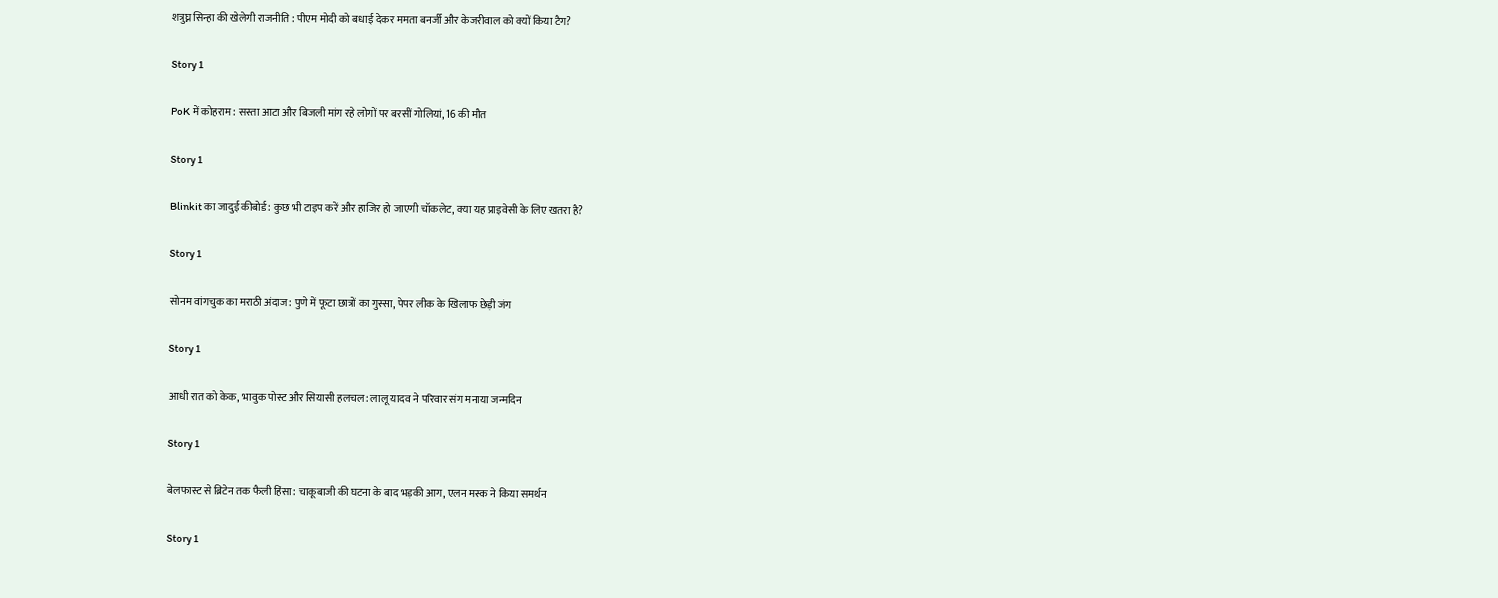शत्रुघ्न सिन्हा की खेलेगी राजनीति : पीएम मोदी को बधाई देकर ममता बनर्जी और केजरीवाल को क्यों किया टैग?

Story 1

PoK में कोहराम: सस्ता आटा और बिजली मांग रहे लोगों पर बरसीं गोलियां, 16 की मौत

Story 1

Blinkit का जादुई कीबोर्ड: कुछ भी टाइप करें और हाजिर हो जाएगी चॉकलेट, क्या यह प्राइवेसी के लिए खतरा है?

Story 1

सोनम वांगचुक का मराठी अंदाज: पुणे में फूटा छात्रों का गुस्सा, पेपर लीक के खिलाफ छेड़ी जंग

Story 1

आधी रात को केक, भावुक पोस्ट और सियासी हलचल: लालू यादव ने परिवार संग मनाया जन्मदिन

Story 1

बेलफास्ट से ब्रिटेन तक फैली हिंसा: चाकूबाजी की घटना के बाद भड़की आग, एलन मस्क ने किया समर्थन

Story 1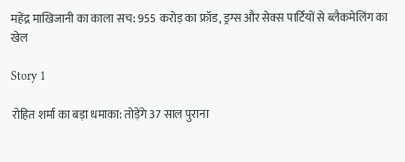महेंद्र माखिजानी का काला सच: 955 करोड़ का फ्रॉड, ड्रग्स और सेक्स पार्टियों से ब्लैकमेलिंग का खेल

Story 1

रोहित शर्मा का बड़ा धमाका: तोड़ेंगे 37 साल पुराना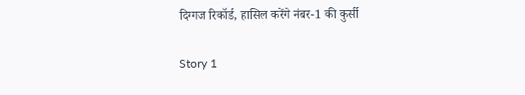दिग्गज रिकॉर्ड, हासिल करेंगे नंबर-1 की कुर्सी

Story 1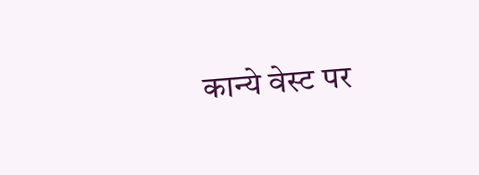कान्ये वेस्ट पर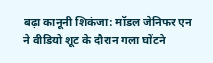बढ़ा कानूनी शिकंजा: मॉडल जेनिफर एन ने वीडियो शूट के दौरान गला घोंटने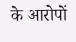के आरोपों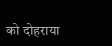को दोहराया